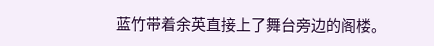蓝竹带着余英直接上了舞台旁边的阁楼。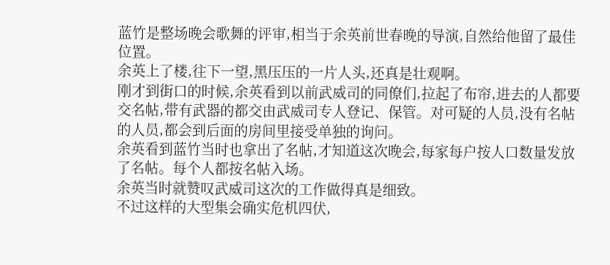蓝竹是整场晚会歌舞的评审,相当于余英前世春晚的导演,自然给他留了最佳位置。
余英上了楼,往下一望,黑压压的一片人头,还真是壮观啊。
刚才到街口的时候,余英看到以前武威司的同僚们,拉起了布帘,进去的人都要交名帖,带有武器的都交由武威司专人登记、保管。对可疑的人员,没有名帖的人员,都会到后面的房间里接受单独的询问。
余英看到蓝竹当时也拿出了名帖,才知道这次晚会,每家每户按人口数量发放了名帖。每个人都按名帖入场。
余英当时就赞叹武威司这次的工作做得真是细致。
不过这样的大型集会确实危机四伏,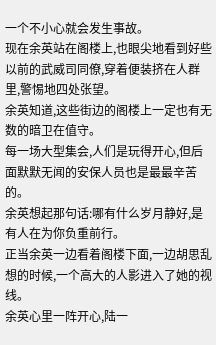一个不小心就会发生事故。
现在余英站在阁楼上,也眼尖地看到好些以前的武威司同僚,穿着便装挤在人群里,警惕地四处张望。
余英知道,这些街边的阁楼上一定也有无数的暗卫在值守。
每一场大型集会,人们是玩得开心,但后面默默无闻的安保人员也是最最辛苦的。
余英想起那句话:哪有什么岁月静好,是有人在为你负重前行。
正当余英一边看着阁楼下面,一边胡思乱想的时候,一个高大的人影进入了她的视线。
余英心里一阵开心,陆一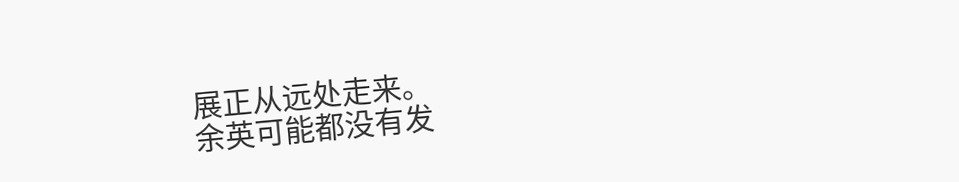展正从远处走来。
余英可能都没有发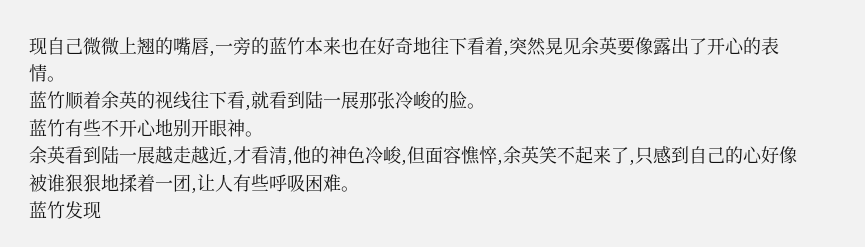现自己微微上翘的嘴唇,一旁的蓝竹本来也在好奇地往下看着,突然晃见余英要像露出了开心的表情。
蓝竹顺着余英的视线往下看,就看到陆一展那张冷峻的脸。
蓝竹有些不开心地别开眼神。
余英看到陆一展越走越近,才看清,他的神色冷峻,但面容憔悴,余英笑不起来了,只感到自己的心好像被谁狠狠地揉着一团,让人有些呼吸困难。
蓝竹发现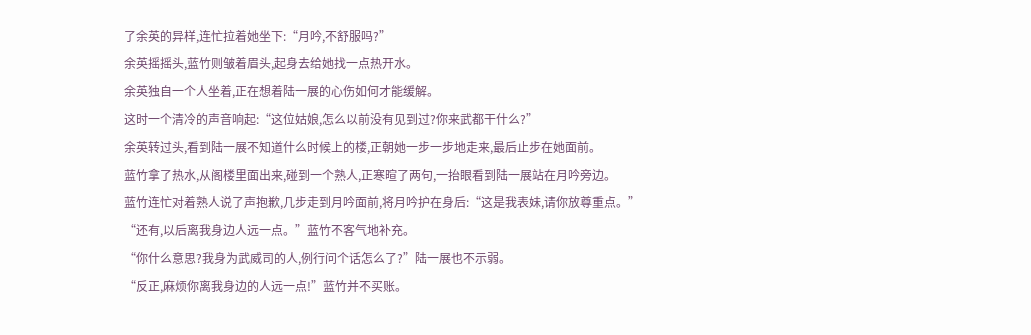了余英的异样,连忙拉着她坐下:“月吟,不舒服吗?”
余英摇摇头,蓝竹则皱着眉头,起身去给她找一点热开水。
余英独自一个人坐着,正在想着陆一展的心伤如何才能缓解。
这时一个清冷的声音响起:“这位姑娘,怎么以前没有见到过?你来武都干什么?”
余英转过头,看到陆一展不知道什么时候上的楼,正朝她一步一步地走来,最后止步在她面前。
蓝竹拿了热水,从阁楼里面出来,碰到一个熟人,正寒暄了两句,一抬眼看到陆一展站在月吟旁边。
蓝竹连忙对着熟人说了声抱歉,几步走到月吟面前,将月吟护在身后:“这是我表妹,请你放尊重点。”
“还有,以后离我身边人远一点。”蓝竹不客气地补充。
“你什么意思?我身为武威司的人,例行问个话怎么了?”陆一展也不示弱。
“反正,麻烦你离我身边的人远一点!”蓝竹并不买账。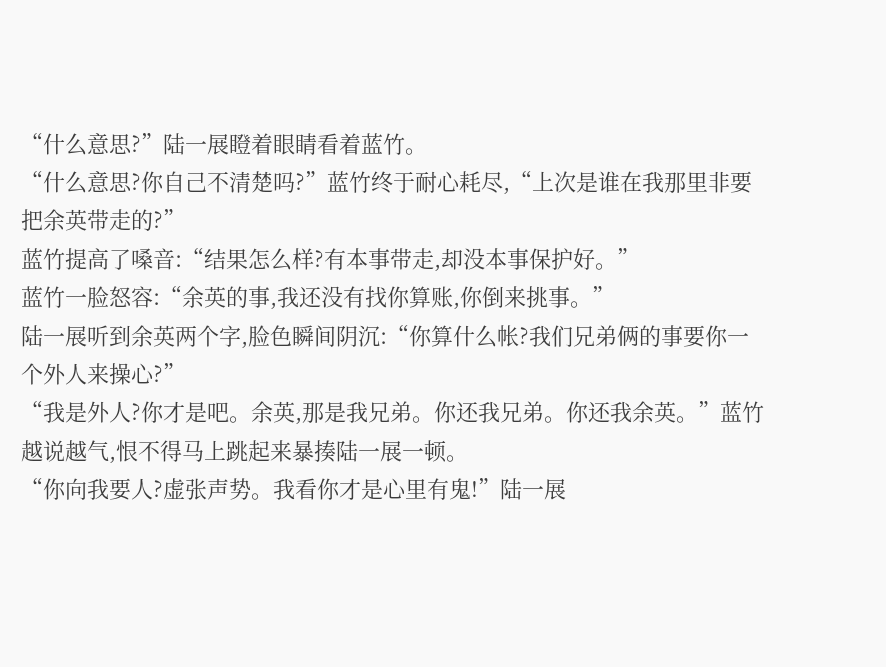“什么意思?”陆一展瞪着眼睛看着蓝竹。
“什么意思?你自己不清楚吗?”蓝竹终于耐心耗尽,“上次是谁在我那里非要把余英带走的?”
蓝竹提高了嗓音:“结果怎么样?有本事带走,却没本事保护好。”
蓝竹一脸怒容:“余英的事,我还没有找你算账,你倒来挑事。”
陆一展听到余英两个字,脸色瞬间阴沉:“你算什么帐?我们兄弟俩的事要你一个外人来操心?”
“我是外人?你才是吧。余英,那是我兄弟。你还我兄弟。你还我余英。”蓝竹越说越气,恨不得马上跳起来暴揍陆一展一顿。
“你向我要人?虚张声势。我看你才是心里有鬼!”陆一展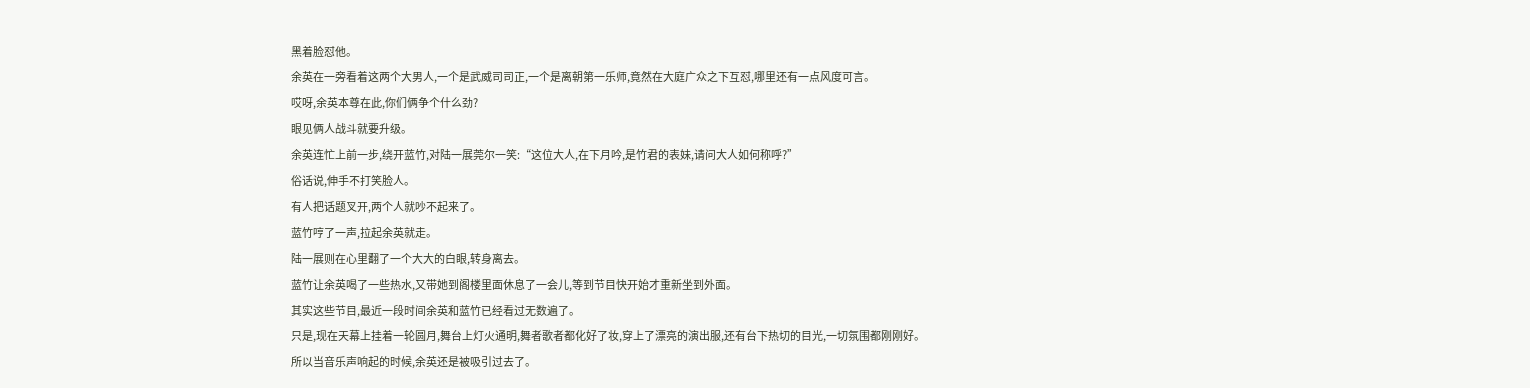黑着脸怼他。
余英在一旁看着这两个大男人,一个是武威司司正,一个是离朝第一乐师,竟然在大庭广众之下互怼,哪里还有一点风度可言。
哎呀,余英本尊在此,你们俩争个什么劲?
眼见俩人战斗就要升级。
余英连忙上前一步,绕开蓝竹,对陆一展莞尔一笑:“这位大人,在下月吟,是竹君的表妹,请问大人如何称呼?”
俗话说,伸手不打笑脸人。
有人把话题叉开,两个人就吵不起来了。
蓝竹哼了一声,拉起余英就走。
陆一展则在心里翻了一个大大的白眼,转身离去。
蓝竹让余英喝了一些热水,又带她到阁楼里面休息了一会儿,等到节目快开始才重新坐到外面。
其实这些节目,最近一段时间余英和蓝竹已经看过无数遍了。
只是,现在天幕上挂着一轮圆月,舞台上灯火通明,舞者歌者都化好了妆,穿上了漂亮的演出服,还有台下热切的目光,一切氛围都刚刚好。
所以当音乐声响起的时候,余英还是被吸引过去了。